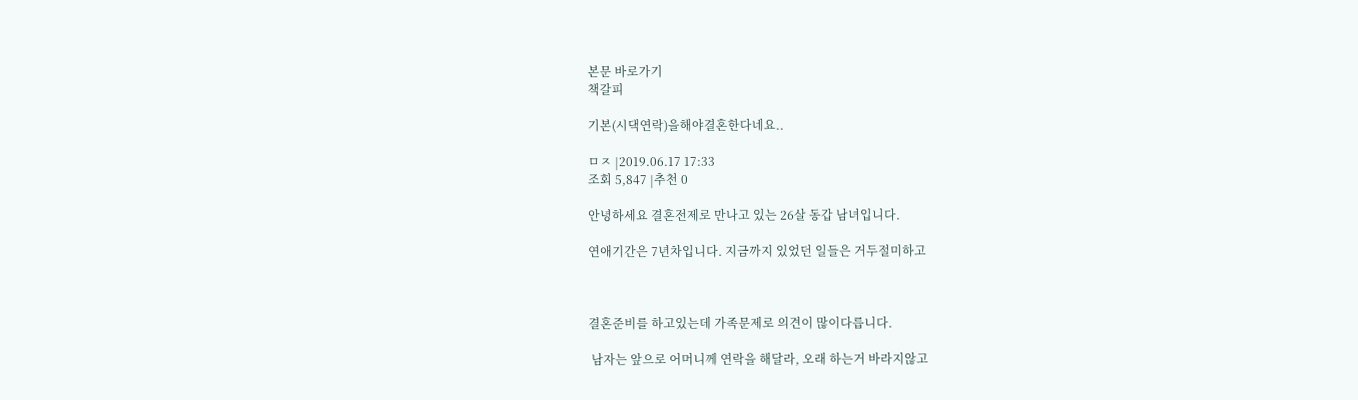본문 바로가기
책갈피

기본(시댁연락)을해야결혼한다네요..

ㅁㅈ |2019.06.17 17:33
조회 5,847 |추천 0

안녕하세요 결혼전제로 만나고 있는 26살 동갑 남녀입니다.

연애기간은 7년차입니다. 지금까지 있었던 일들은 거두절미하고



결혼준비를 하고있는데 가족문제로 의견이 많이다릅니다.

 남자는 앞으로 어머니께 연락을 해달라, 오래 하는거 바라지않고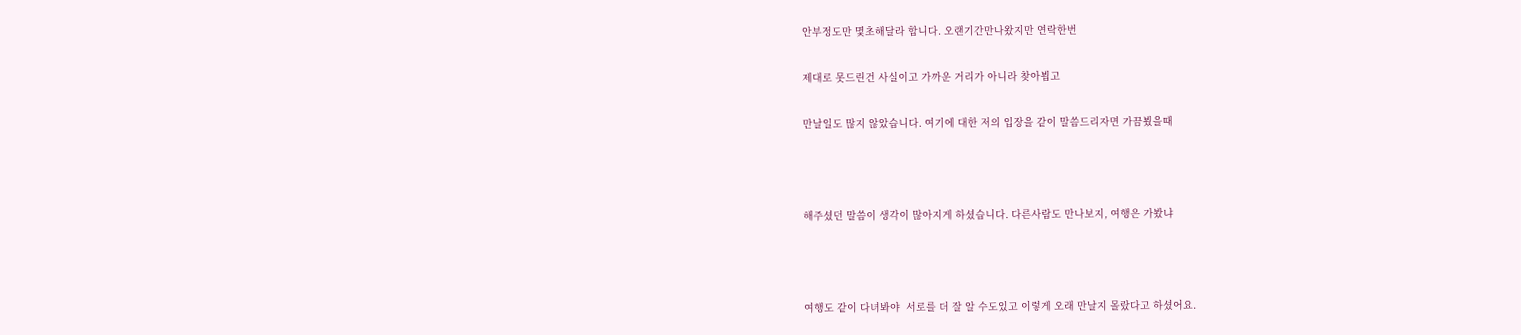안부정도만 몇초해달라 합니다. 오랜기간만나왔지만 연락한번

제대로 못드린건 사실이고 가까운 거리가 아니라 찾아뵙고

만날일도 많지 않았습니다. 여기에 대한 저의 입장을 같이 말씀드리자면 가끔뵜을때



해주셨던 말씀이 생각이 많아지게 하셨습니다. 다른사람도 만나보지, 여행은 가봤냐



여행도 같이 다녀봐야  서로를 더 잘 알 수도있고 이렇게 오래 만날지 몰랐다고 하셨어요.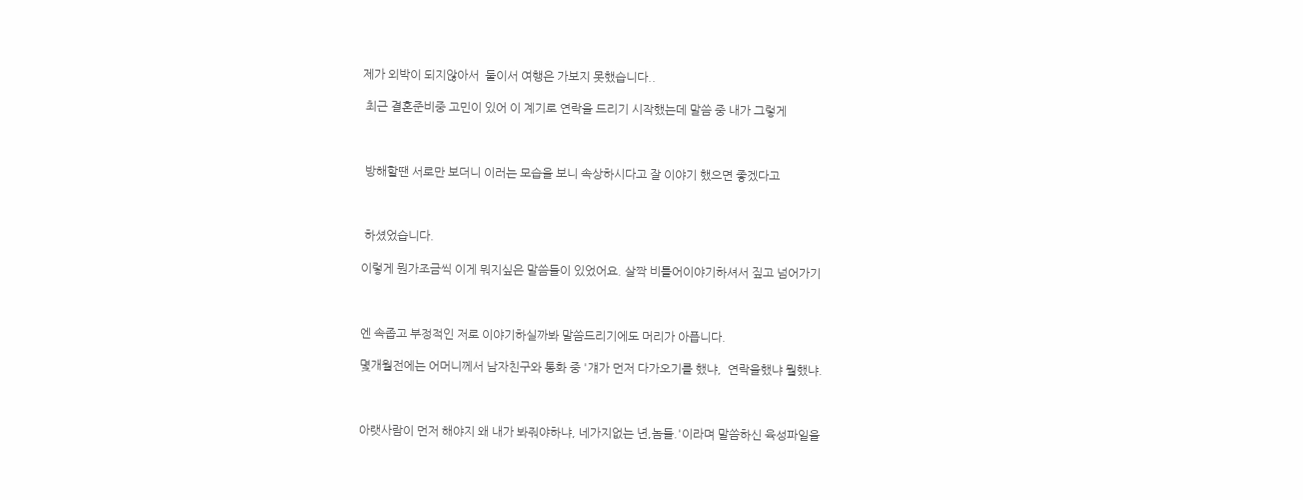제가 외박이 되지않아서  둘이서 여행은 가보지 못했습니다..

 최근 결혼준비중 고민이 있어 이 계기로 연락을 드리기 시작했는데 말씀 중 내가 그렇게



 방해할땐 서로만 보더니 이러는 모습을 보니 속상하시다고 잘 이야기 했으면 좋겠다고



 하셨었습니다.

이렇게 뭔가조금씩 이게 뭐지싶은 말씀들이 있었어요. 살짝 비틀어이야기하셔서 짚고 넘어가기



엔 속좁고 부정적인 저로 이야기하실까봐 말씀드리기에도 머리가 아픕니다.

몇개월전에는 어머니께서 남자친구와 통화 중 '걔가 먼저 다가오기를 했냐,  연락을했냐 뭘했냐.



아랫사람이 먼저 해야지 왜 내가 봐줘야하냐, 네가지없는 년,놈들.'이라며 말씀하신 육성파일을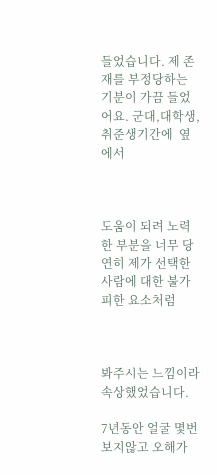들었습니다. 제 존재를 부정당하는 기분이 가끔 들었어요. 군대,대학생,취준생기간에  옆에서



도움이 되려 노력한 부분을 너무 당연히 제가 선택한 사람에 대한 불가피한 요소처럼



봐주시는 느낌이라 속상했었습니다.

7년동안 얼굴 몇번보지않고 오해가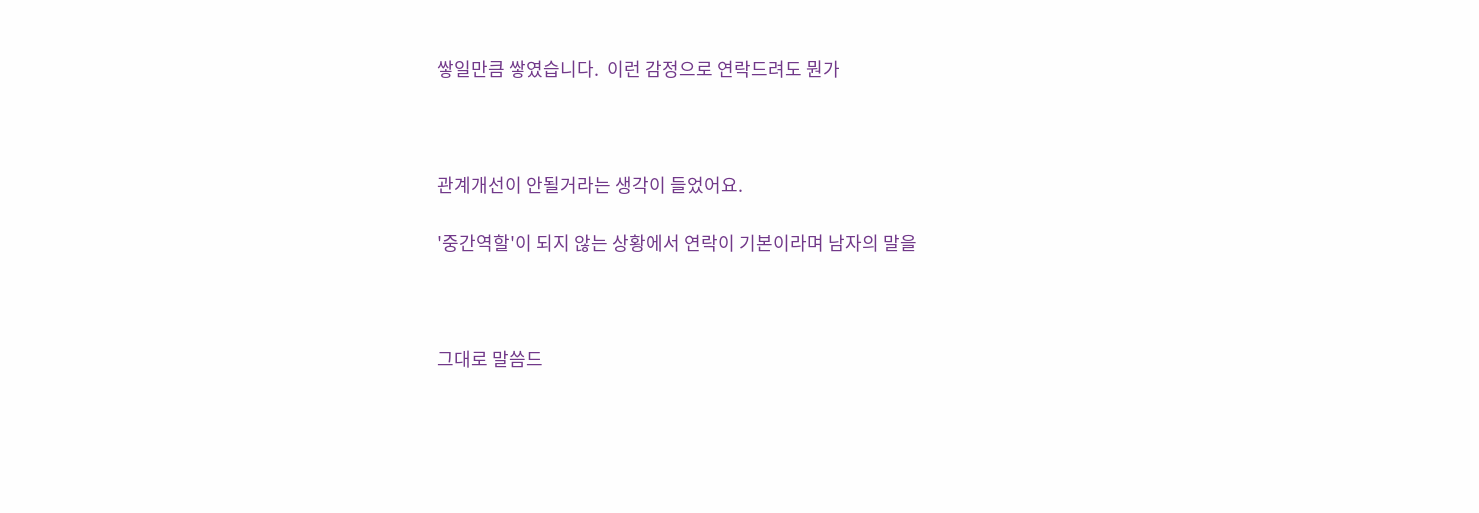쌓일만큼 쌓였습니다.  이런 감정으로 연락드려도 뭔가



관계개선이 안될거라는 생각이 들었어요.

'중간역할'이 되지 않는 상황에서 연락이 기본이라며 남자의 말을



그대로 말씀드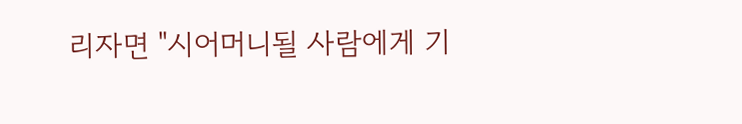리자면 "시어머니될 사람에게 기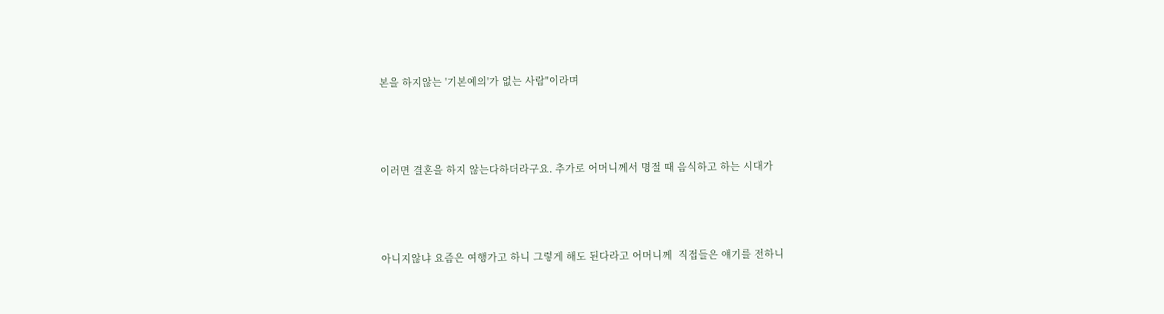본을 하지않는 '기본예의'가 없는 사람"이라며



이러면 결혼을 하지 않는다하더라구요. 추가로 어머니께서 명절 때 음식하고 하는 시대가



아니지않냐 요즘은 여행가고 하니 그렇게 해도 된다라고 어머니께  직접들은 얘기를 전하니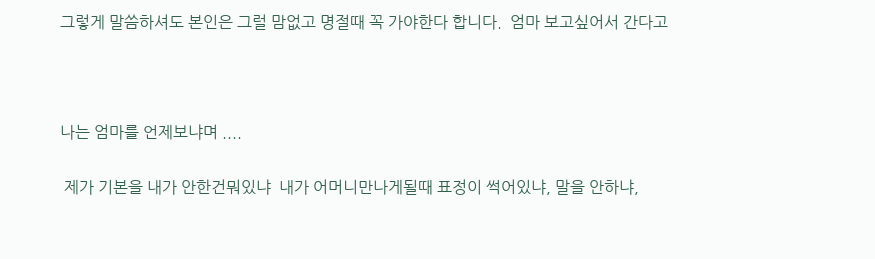그렇게 말씀하셔도 본인은 그럴 맘없고 명절때 꼭 가야한다 합니다.  엄마 보고싶어서 간다고



나는 엄마를 언제보냐며 ....

 제가 기본을 내가 안한건뭐있냐  내가 어머니만나게될때 표정이 썩어있냐, 말을 안하냐,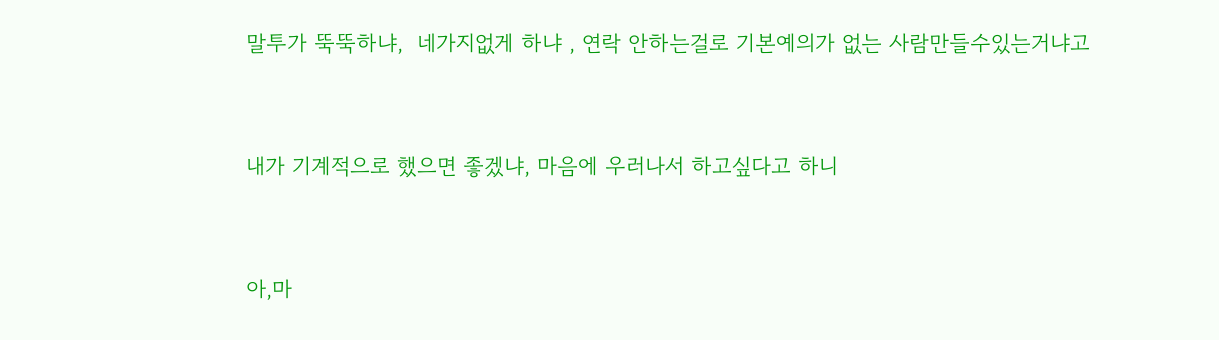말투가 뚝뚝하냐,  네가지없게 하냐 , 연락 안하는걸로 기본예의가 없는 사람만들수있는거냐고



내가 기계적으로 했으면 좋겠냐, 마음에 우러나서 하고싶다고 하니



아,마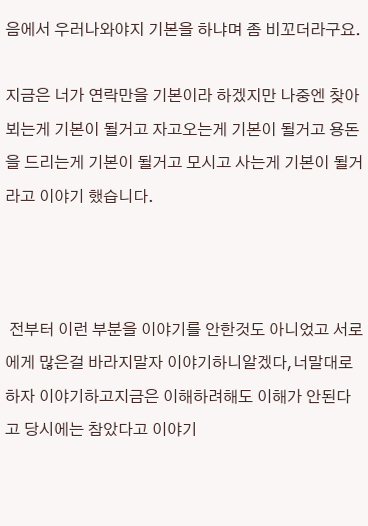음에서 우러나와야지 기본을 하냐며 좀 비꼬더라구요.

지금은 너가 연락만을 기본이라 하겠지만 나중엔 찾아뵈는게 기본이 될거고 자고오는게 기본이 될거고 용돈을 드리는게 기본이 될거고 모시고 사는게 기본이 될거라고 이야기 했습니다.



 전부터 이런 부분을 이야기를 안한것도 아니었고 서로에게 많은걸 바라지말자 이야기하니알겠다,너말대로하자 이야기하고지금은 이해하려해도 이해가 안된다고 당시에는 참았다고 이야기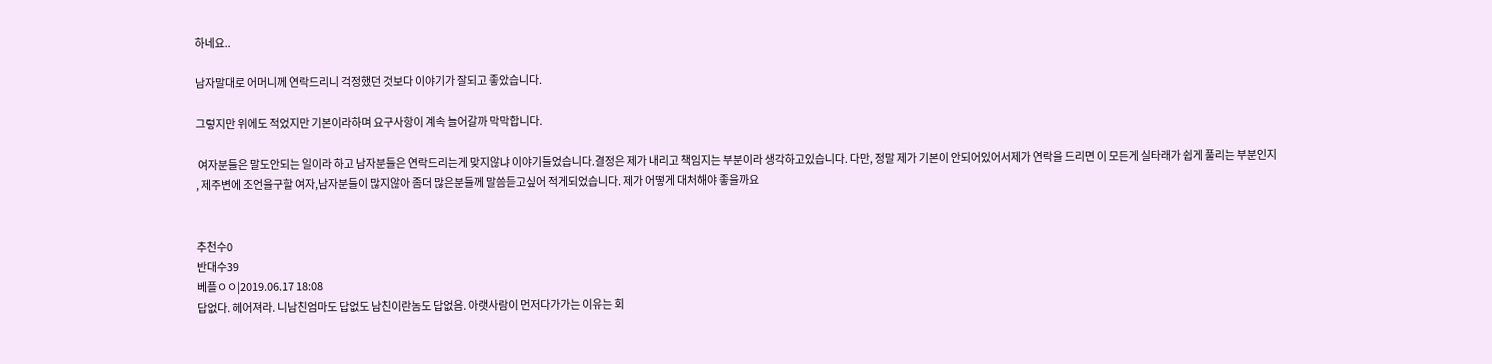하네요..

남자말대로 어머니께 연락드리니 걱정했던 것보다 이야기가 잘되고 좋았습니다.

그렇지만 위에도 적었지만 기본이라하며 요구사항이 계속 늘어갈까 막막합니다.

 여자분들은 말도안되는 일이라 하고 남자분들은 연락드리는게 맞지않냐 이야기들었습니다.결정은 제가 내리고 책임지는 부분이라 생각하고있습니다. 다만, 정말 제가 기본이 안되어있어서제가 연락을 드리면 이 모든게 실타래가 쉽게 풀리는 부분인지 , 제주변에 조언을구할 여자,남자분들이 많지않아 좀더 많은분들께 말씀듣고싶어 적게되었습니다. 제가 어떻게 대처해야 좋을까요


추천수0
반대수39
베플ㅇㅇ|2019.06.17 18:08
답없다. 헤어져라. 니남친엄마도 답없도 남친이란놈도 답없음. 아랫사람이 먼저다가가는 이유는 회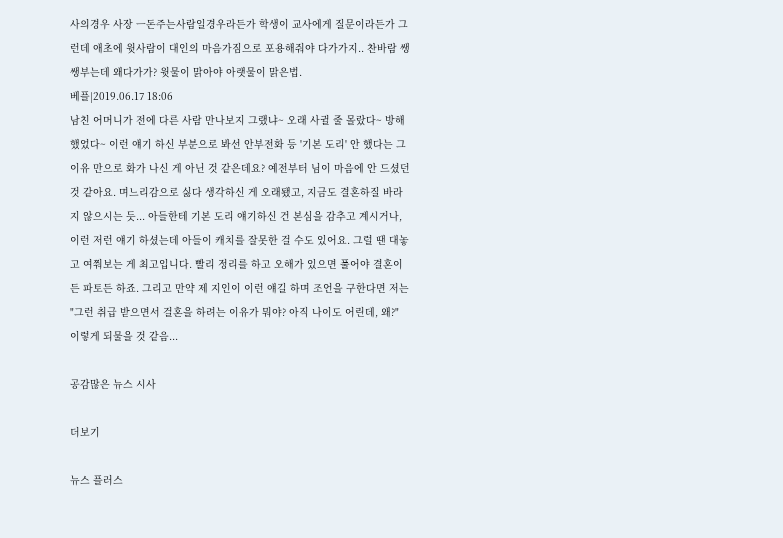사의경우 사장 ㅡ돈주는사람일경우라든가 학생이 교사에게 질문이라든가 그런데 애초에 윗사람이 대인의 마음가짐으로 포용해줘야 다가가지.. 찬바람 쌩쌩부는데 왜다가가? 윗물이 맑아야 아랫물이 맑은법.
베플|2019.06.17 18:06
남친 어머니가 전에 다른 사람 만나보지 그랬냐~ 오래 사귈 줄 몰랐다~ 방해했었다~ 이런 얘기 하신 부분으로 봐선 안부전화 등 '기본 도리' 안 했다는 그 이유 만으로 화가 나신 게 아닌 것 같은데요? 예전부터 님이 마음에 안 드셨던 것 같아요. 며느리감으로 싫다 생각하신 게 오래됐고, 지금도 결혼하질 바라지 않으시는 듯... 아들한테 기본 도리 얘기하신 건 본심을 감추고 계시거나, 이런 저런 얘기 하셨는데 아들이 캐치를 잘못한 걸 수도 있어요. 그럴 땐 대놓고 여쭤보는 게 최고입니다. 빨리 정리를 하고 오해가 있으면 풀어야 결혼이든 파토든 하죠. 그리고 만약 제 지인이 이런 얘길 하며 조언을 구한다면 저는 "그런 취급 받으면서 걸혼을 하려는 이유가 뭐야? 아직 나이도 어린데, 왜?" 이렇게 되물을 것 같음...

공감많은 뉴스 시사

더보기

뉴스 플러스